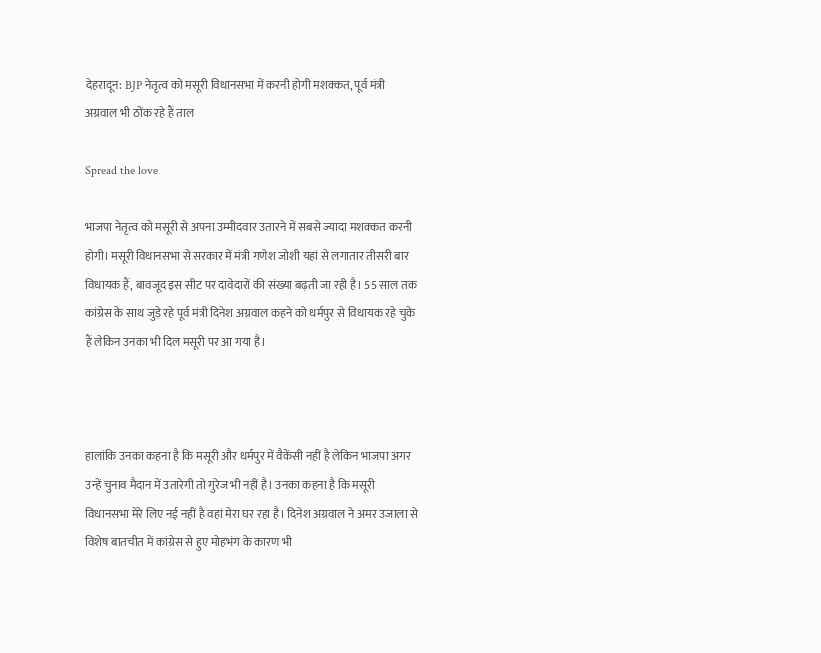देहरादून: BJP नेतृत्व को मसूरी विधानसभा में करनी होगी मशक्कत, पूर्व मंत्री अग्रवाल भी ठोंक रहे हैं ताल

Spread the love

भाजपा नेतृत्व को मसूरी से अपना उम्मीदवार उतारने में सबसे ज्यादा मशक्कत करनी होगी। मसूरी विधानसभा से सरकार में मंत्री गणेश जोशी यहां से लगातार तीसरी बार विधायक हैं, बावजूद इस सीट पर दावेदारों की संख्या बढ़ती जा रही है। 55 साल तक कांग्रेस के साथ जुड़े रहे पूर्व मंत्री दिनेश अग्रवाल कहने को धर्मपुर से विधायक रहे चुके हैं लेकिन उनका भी दिल मसूरी पर आ गया है।



हालांकि उनका कहना है कि मसूरी और धर्मपुर में वैकेंसी नहीं है लेकिन भाजपा अगर उन्हें चुनाव मैदान में उतारेगी तो गुरेज भी नहीं है। उनका कहना है कि मसूरी विधानसभा मेरे लिए नई नहीं है वहां मेरा घर रहा है। दिनेश अग्रवाल ने अमर उजाला से विशेष बातचीत में कांग्रेस से हुए मोहभंग के कारण भी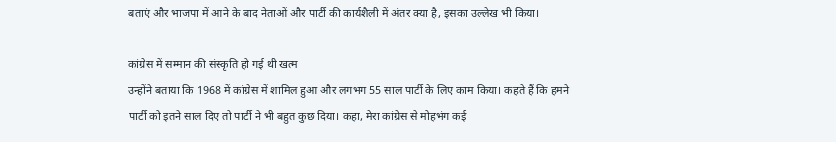बताएं और भाजपा में आने के बाद नेताओं और पार्टी की कार्यशैली में अंतर क्या है, इसका उल्लेख भी किया।

कांग्रेस में सम्मान की संस्कृति हो गई थी खत्म
उन्होंने बताया कि 1968 में कांग्रेस में शामिल हुआ और लगभग 55 साल पार्टी के लिए काम किया। कहते हैं कि हमने पार्टी को इतने साल दिए तो पार्टी ने भी बहुत कुछ दिया। कहा, मेरा कांग्रेस से मोहभंग कई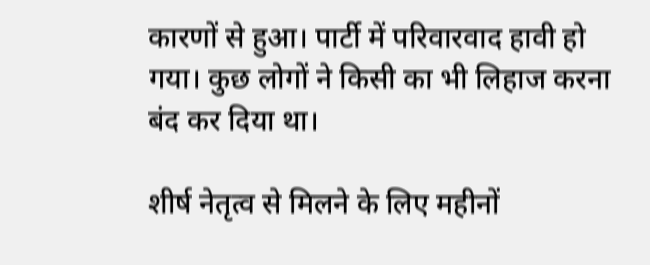कारणों से हुआ। पार्टी में परिवारवाद हावी हो गया। कुछ लोगों ने किसी का भी लिहाज करना बंद कर दिया था।

शीर्ष नेतृत्व से मिलने के लिए महीनों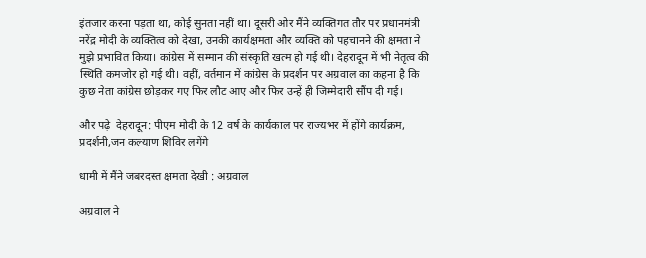इंतजार करना पड़ता था, कोई सुनता नहीं था। दूसरी ओर मैंने व्यक्तिगत तौर पर प्रधानमंत्री नरेंद्र मोदी के व्यक्तित्व को देखा, उनकी कार्यक्षमता और व्यक्ति को पहचानने की क्षमता ने मुझे प्रभावित किया। कांग्रेस में सम्मान की संस्कृति खत्म हो गई थी। देहरादून में भी नेतृत्व की स्थिति कमजोर हो गई थी। वहीं, वर्तमान में कांग्रेस के प्रदर्शन पर अग्रवाल का कहना है कि कुछ नेता कांग्रेस छोड़कर गए फिर लौट आए और फिर उन्हें ही जिम्मेदारी सौंप दी गई।

और पढ़े  देहरादून: पीएम मोदी के 12 वर्ष के कार्यकाल पर राज्यभर में होंगे कार्यक्रम, प्रदर्शनी,जन कल्याण शिविर लगेंगे

धामी में मैंने जबरदस्त क्षमता देखी : अग्रवाल

अग्रवाल ने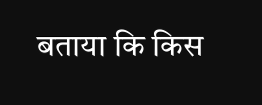बताया कि किस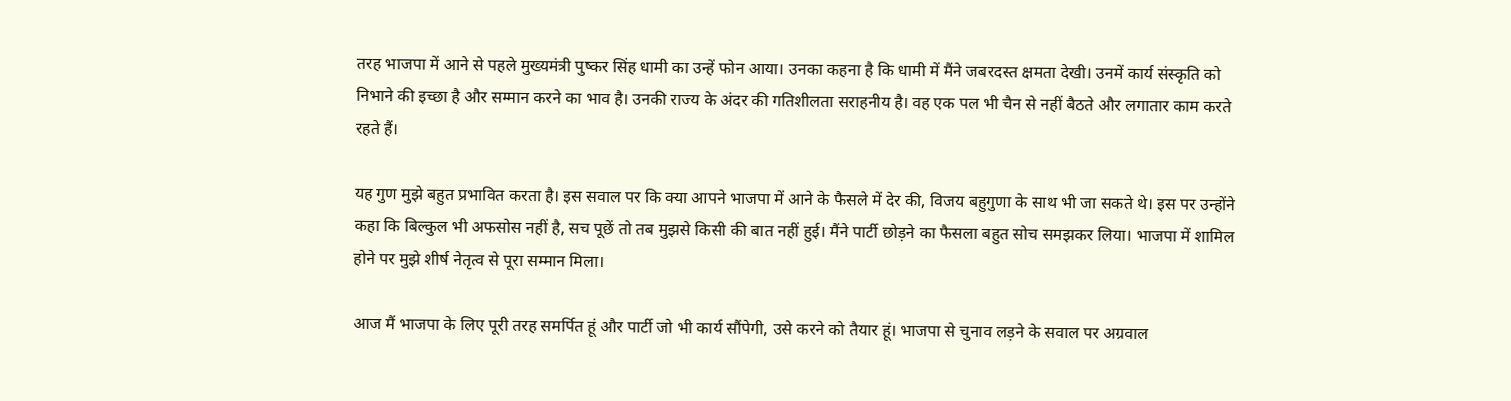तरह भाजपा में आने से पहले मुख्यमंत्री पुष्कर सिंह धामी का उन्हें फोन आया। उनका कहना है कि धामी में मैंने जबरदस्त क्षमता देखी। उनमें कार्य संस्कृति को निभाने की इच्छा है और सम्मान करने का भाव है। उनकी राज्य के अंदर की गतिशीलता सराहनीय है। वह एक पल भी चैन से नहीं बैठते और लगातार काम करते रहते हैं।

यह गुण मुझे बहुत प्रभावित करता है। इस सवाल पर कि क्या आपने भाजपा में आने के फैसले में देर की, विजय बहुगुणा के साथ भी जा सकते थे। इस पर उन्होंने कहा कि बिल्कुल भी अफसोस नहीं है, सच पूछें तो तब मुझसे किसी की बात नहीं हुई। मैंने पार्टी छोड़ने का फैसला बहुत सोच समझकर लिया। भाजपा में शामिल होने पर मुझे शीर्ष नेतृत्व से पूरा सम्मान मिला।

आज मैं भाजपा के लिए पूरी तरह समर्पित हूं और पार्टी जो भी कार्य सौंपेगी, उसे करने को तैयार हूं। भाजपा से चुनाव लड़ने के सवाल पर अग्रवाल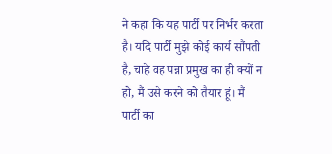ने कहा कि यह पार्टी पर निर्भर करता है। यदि पार्टी मुझे कोई कार्य सौंपती है, चाहे वह पन्ना प्रमुख का ही क्यों न हो, मैं उसे करने को तैयार हूं। मैं पार्टी का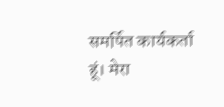समर्पित कार्यकर्ता हूं। मेरा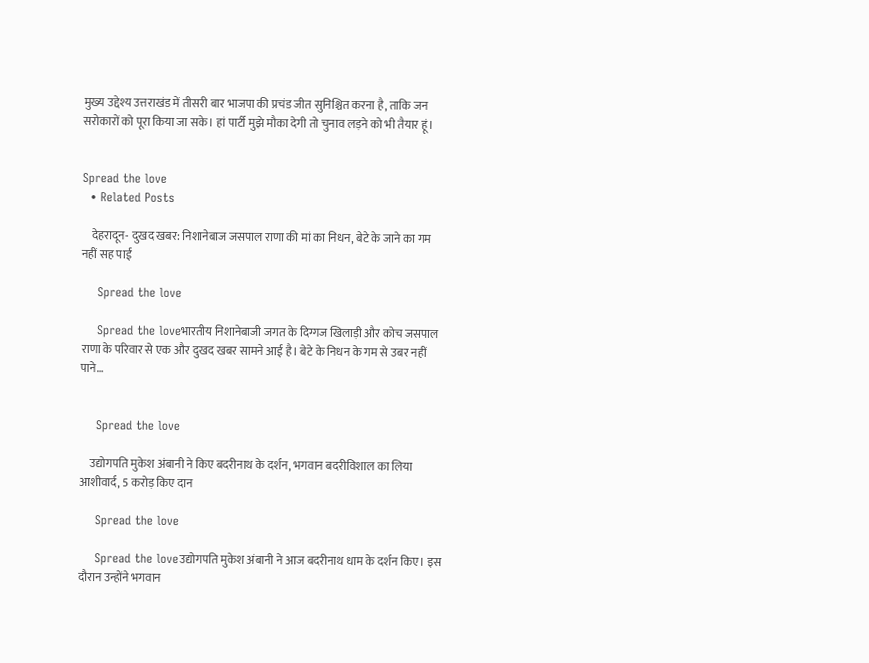मुख्य उद्देश्य उत्तराखंड में तीसरी बार भाजपा की प्रचंड जीत सुनिश्चित करना है, ताकि जन सरोकारों को पूरा किया जा सके। हां पार्टी मुझे मौका देगी तो चुनाव लड़ने को भी तैयार हूं।


Spread the love
  • Related Posts

    देहरादून- दुखद खबर: निशानेबाज जसपाल राणा की मां का निधन, बेटे के जाने का गम नहीं सह पाईं

    Spread the love

    Spread the loveभारतीय निशानेबाजी जगत के दिग्गज खिलाड़ी और कोच जसपाल राणा के परिवार से एक और दुखद खबर सामने आई है। बेटे के निधन के गम से उबर नहीं पाने…


    Spread the love

    उद्योगपति मुकेश अंबानी ने किए बदरीनाथ के दर्शन, भगवान बदरीविशाल का लिया आशीवार्द, 5 करोड़ किए दान

    Spread the love

    Spread the loveउद्योगपति मुकेश अंबानी ने आज बदरीनाथ धाम के दर्शन किए। इस दौरान उन्होंने भगवान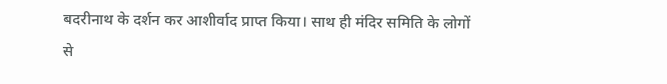बदरीनाथ के दर्शन कर आशीर्वाद प्राप्त किया। साथ ही मंदिर समिति के लोगों से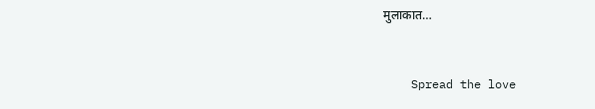मुलाकात…


    Spread the love